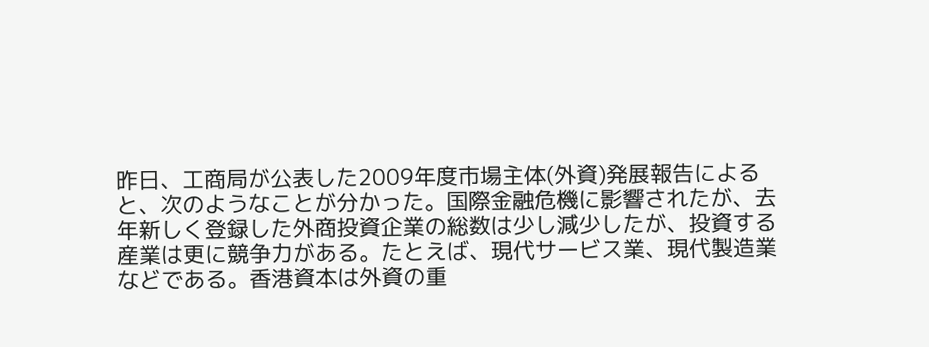昨日、工商局が公表した2009年度市場主体(外資)発展報告によると、次のようなことが分かった。国際金融危機に影響されたが、去年新しく登録した外商投資企業の総数は少し減少したが、投資する産業は更に競争力がある。たとえば、現代サービス業、現代製造業などである。香港資本は外資の重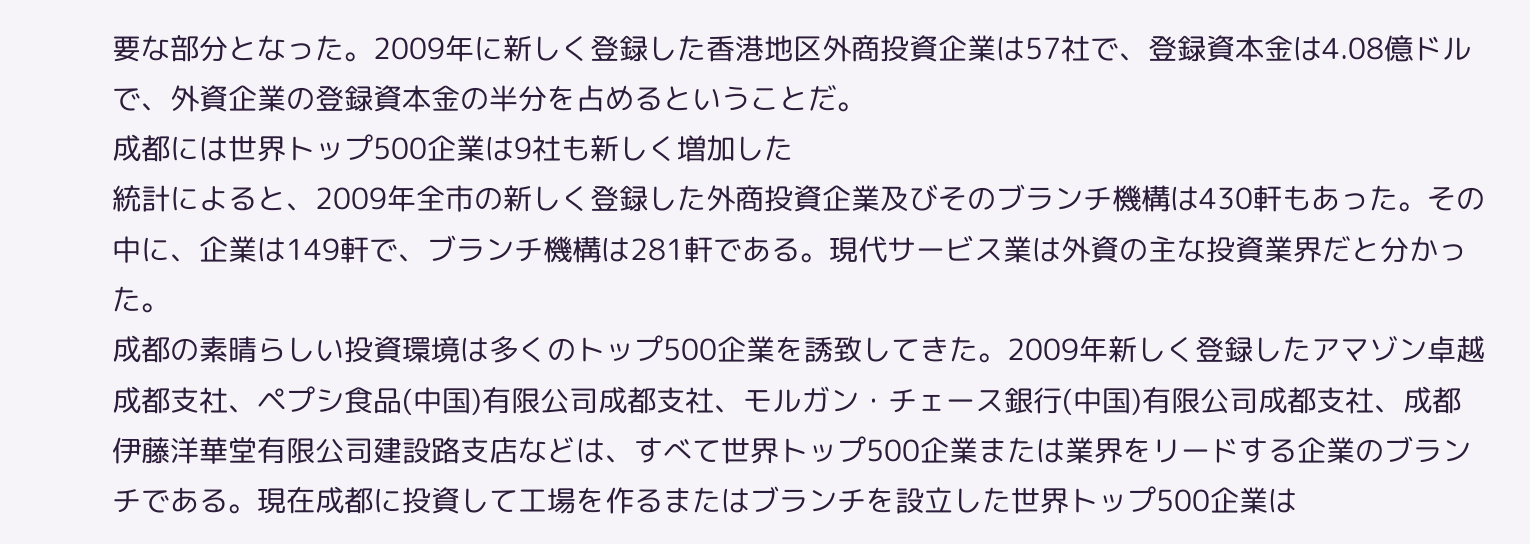要な部分となった。2009年に新しく登録した香港地区外商投資企業は57社で、登録資本金は4.08億ドルで、外資企業の登録資本金の半分を占めるということだ。
成都には世界トップ500企業は9社も新しく増加した
統計によると、2009年全市の新しく登録した外商投資企業及びそのブランチ機構は430軒もあった。その中に、企業は149軒で、ブランチ機構は281軒である。現代サービス業は外資の主な投資業界だと分かった。
成都の素晴らしい投資環境は多くのトップ500企業を誘致してきた。2009年新しく登録したアマゾン卓越成都支社、ペプシ食品(中国)有限公司成都支社、モルガン・チェース銀行(中国)有限公司成都支社、成都伊藤洋華堂有限公司建設路支店などは、すべて世界トップ500企業または業界をリードする企業のブランチである。現在成都に投資して工場を作るまたはブランチを設立した世界トップ500企業は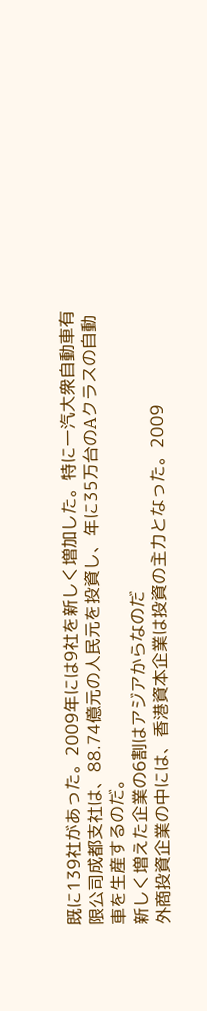既に139社があった。2009年には9社を新しく増加した。特に一汽大衆自動車有限公司成都支社は、88.74億元の人民元を投資し、年に35万台のAクラスの自動車を生産するのだ。
新しく増えた企業の6割はアジアからなのだ
外商投資企業の中には、香港資本企業は投資の主力となった。2009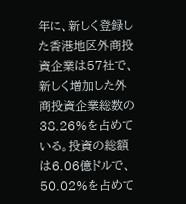年に、新しく登録した香港地区外商投資企業は57社で、新しく増加した外商投資企業総数の38.26%を占めている。投資の総額は6.06億ドルで、50.02%を占めて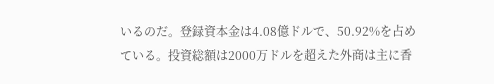いるのだ。登録資本金は4.08億ドルで、50.92%を占めている。投資総額は2000万ドルを超えた外商は主に香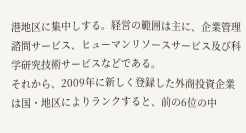港地区に集中しする。経営の範囲は主に、企業管理諮問サービス、ヒューマンリソースサービス及び科学研究技術サービスなどである。
それから、2009年に新しく登録した外商投資企業は国・地区によりランクすると、前の6位の中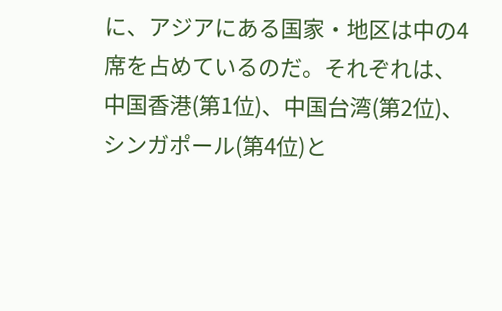に、アジアにある国家・地区は中の4席を占めているのだ。それぞれは、中国香港(第1位)、中国台湾(第2位)、シンガポール(第4位)と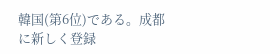韓国(第6位)である。成都に新しく登録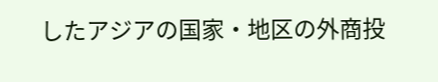したアジアの国家・地区の外商投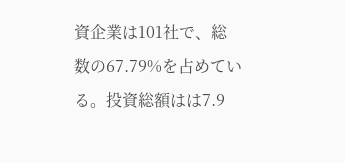資企業は101社で、総数の67.79%を占めている。投資総額はは7.9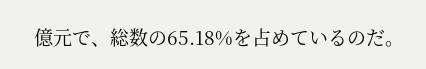億元で、総数の65.18%を占めているのだ。